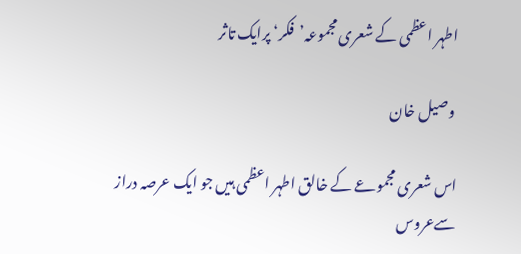اطہر اعظمی کے شعری مجموعہ’فکر‘ پرایک تاثر

 وصیل خان

اس شعری مجموعے کے خالق اطہر اعظمی ہیں جو ایک عرصہ دراز سےعروس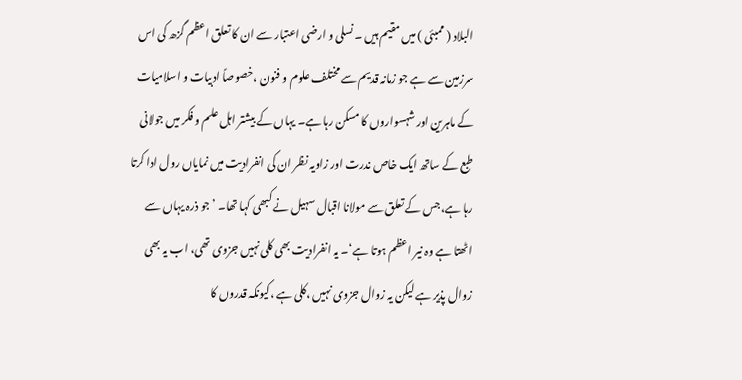البلاد ( ممبئی ) میں مقیم ہیں ۔ نسلی و ارضی اعتبار سے ان کا تعلق اعظم گزھ کی اس سرزمین سے ہے جو زمانہ قدیم سے مختلف علوم و فنون ،خصوصاً ادبیات و اسلامیات کے ماہرین اور شہسواروں کا مسکن رہا ہے۔ یہاں کے بیشتر اہل علم و فکر میں جولانی طبع کے ساتھ ایک خاص ندرت اور زاویہ نظر ان کی انفرادیت میں نمایاں رول ادا کرتا رہا ہے،جس کے تعلق سے مولانا اقبال سہیل نے کبھی کہا تھا۔ ’جو ذرہ یہاں سے اٹھتا ہے وہ نیر اعظم ہوتا ہے‘۔ یہ انفرادیت بھی کلی نہیں جزوی تھی، اب یہ بھی زوال پذیر ہے لیکن یہ زوال جزوی نہیں ،کلی ہے ،کیونکہ قدروں کا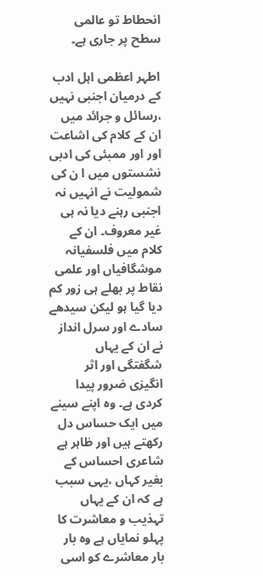انحطاط تو عالمی سطح پر جاری ہے۔

اطہر اعظمی اہل ادب کے درمیان اجنبی نہیں ،رسائل و جرائد میں ان کے کلام کی اشاعت اور اور ممبئی کی ادبی نشستوں میں ا ن کی شمولیت نے انہیں نہ اجنبی رہنے دیا نہ ہی غیر معروف۔ ان کے کلام میں فلسفیانہ موشگافیاں اور علمی نقاط پر بھلے ہی زور کم دیا گیا ہو لیکن سیدھے سادے اور سرل انداز نے ان کے یہاں شگفتگی اور اثر انگیزی ضرور پیدا کردی ہے۔ وہ اپنے سینے میں ایک حساس دل رکھتے ہیں اور ظاہر ہے شاعری احساس کے بغیر کہاں ،یہی سبب ہے کہ ان کے یہاں تہذیب و معاشرت کا پہلو نمایاں ہے وہ بار بار معاشرے کو اسی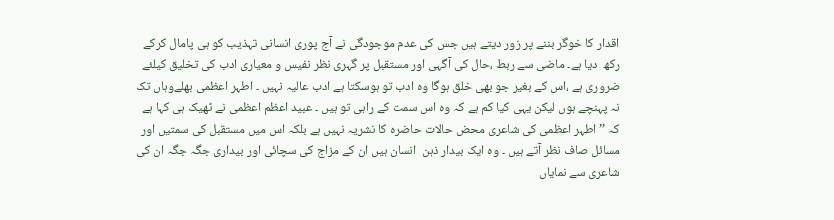اقدار کا خوگر بننے پر زور دیتے ہیں جس کی عدم موجودگی نے آج پوری انسانی تہذیب کو ہی پامال کرکے رکھ  دیا ہے۔ ماضی سے ربط ،حال کی آگہی اور مستقبل پر گہری نظر نفیس و معیاری ادب کی تخلیق کیلئے ضروری ہے ،اس کے بغیر جو بھی خلق ہوگا وہ ادب تو ہوسکتا ہے ادب عالیہ نہیں ۔ اطہر اعظمی بھلےوہاں تک نہ پہنچے ہوں لیکن یہی کیا کم ہے کہ وہ اس سمت کے راہی تو ہیں ۔ عبید اعظم اعظمی نے ٹھیک ہی کہا ہے کہ ’’ اطہر اعظمی کی شاعری محض حالات حاضرہ کا نشریہ نہیں ہے بلکہ اس میں مستقبل کی سمتیں اور مسائل صاف نظر آتے ہیں ۔ وہ ایک بیدار ذہن  انسان ہیں ان کے مزاج کی سچائی اور بیداری جگہ جگہ ان کی شاعری سے نمایاں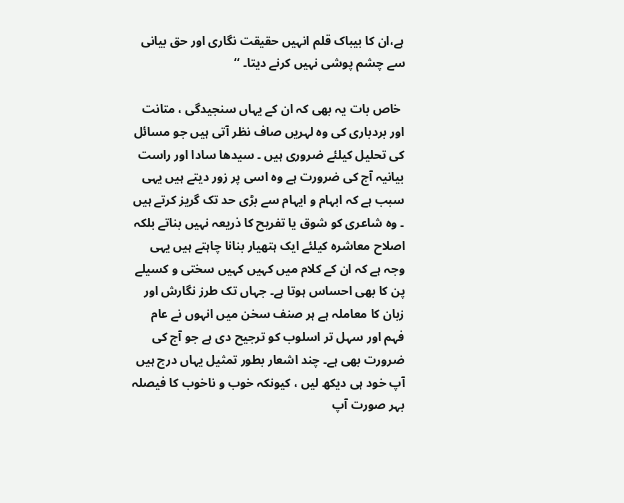ہے،ان کا بیباک قلم انہیں حقیقت نگاری اور حق بیانی سے چشم پوشی نہیں کرنے دیتا۔ ‘‘

 خاص بات یہ بھی کہ ان کے یہاں سنجیدگی ، متانت اور بردباری کی وہ لہریں صاف نظر آتی ہیں جو مسائل کی تحلیل کیلئے ضروری ہیں ۔ سیدھا سادا اور راست بیانیہ آج کی ضرورت ہے وہ اسی پر زور دیتے ہیں یہی سبب ہے کہ ابہام و ایہام سے بڑی حد تک گریز کرتے ہیں ۔ وہ شاعری کو شوق یا تفریح کا ذریعہ نہیں بناتے بلکہ اصلاح معاشرہ کیلئے ایک ہتھیار بنانا چاہتے ہیں یہی وجہ ہے کہ ان کے کلام میں کہیں کہیں سختی و کسیلے پن کا بھی احساس ہوتا ہے۔ جہاں تک طرز نگارش اور زبان کا معاملہ ہے ہر صنف سخن میں انہوں نے عام فہم اور سہل تر اسلوب کو ترجیح دی ہے جو آج کی ضرورت بھی ہے۔ چند اشعار بطور تمثیل یہاں درج ہیں آپ خود ہی دیکھ لیں ، کیونکہ خوب و ناخوب کا فیصلہ بہر صورت آپ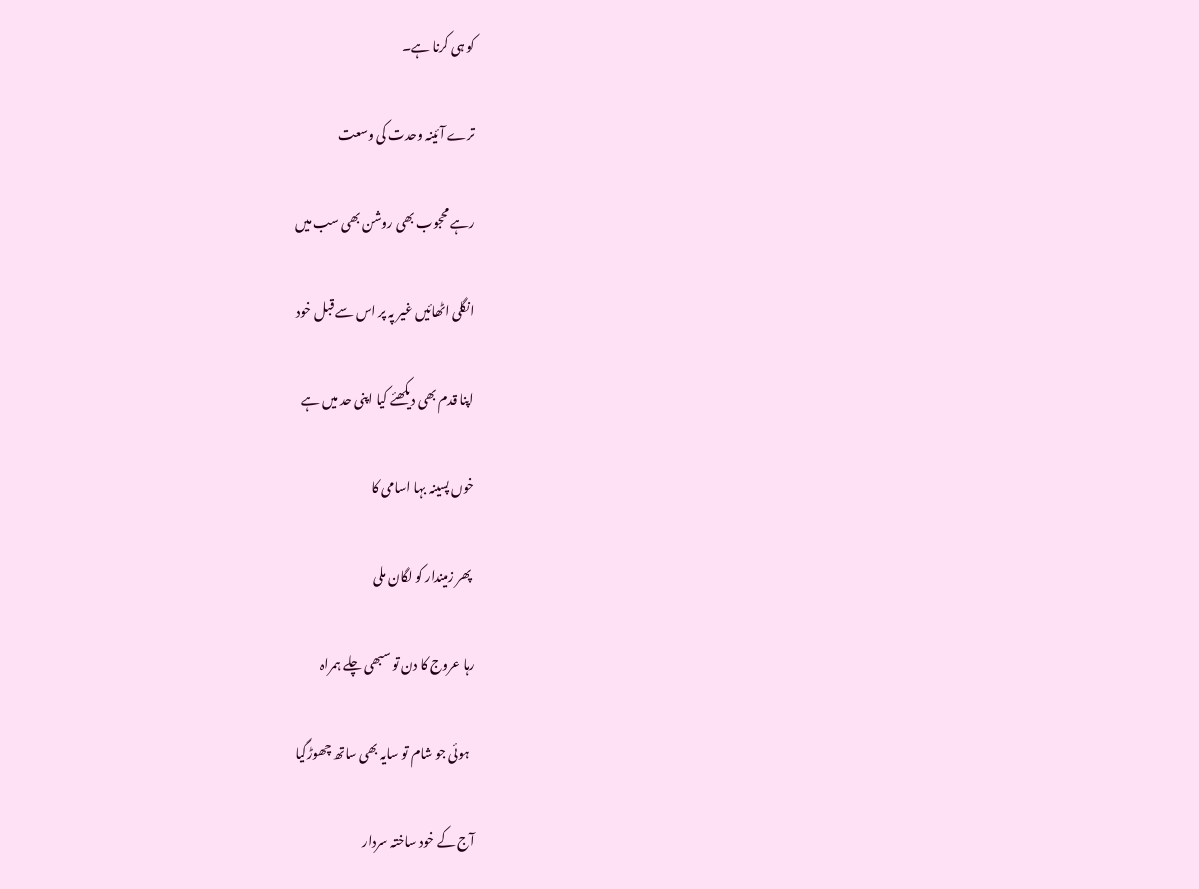کو ہی کرنا ہے۔

ترے آئینہ وحدت کی وسعت

رہے محجوب بھی روشن بھی سب میں

انگلی اٹھائیں غیر پہ پر اس سے قبل خود

اپنا قدم بھی دیکھئے کیا اپنی حد میں ہے

خوں پسینہ بہا اسامی کا

 پھر زمیندار کو لگان ملی

رہا عروج کا دن تو سبھی چلے ہمراہ

  ہوئی جو شام تو سایہ بھی ساتھ چھوڑگیا

آج کے خود ساختہ سردار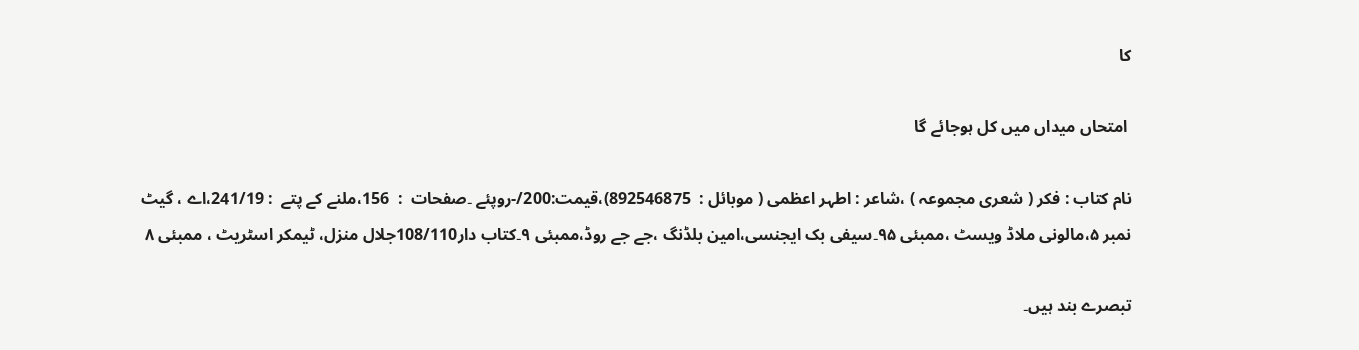کا

 امتحاں میداں میں کل ہوجائے گا

نام کتاب : فکر ( شعری مجموعہ ) ،شاعر : اطہر اعظمی ( موبائل :  892546875)،قیمت:200/-روپئے ۔صفحات  :  156،ملنے کے پتے  : 241/19،اے ، گیٹ نمبر ۵،مالونی ملاڈ ویسٹ ،ممبئی ۹۵۔سیفی بک ایجنسی،امین بلڈنگ ،جے جے روڈ،ممبئی ۹۔کتاب دار108/110جلال منزل، ٹیمکر اسٹریٹ ، ممبئی ۸

تبصرے بند ہیں۔